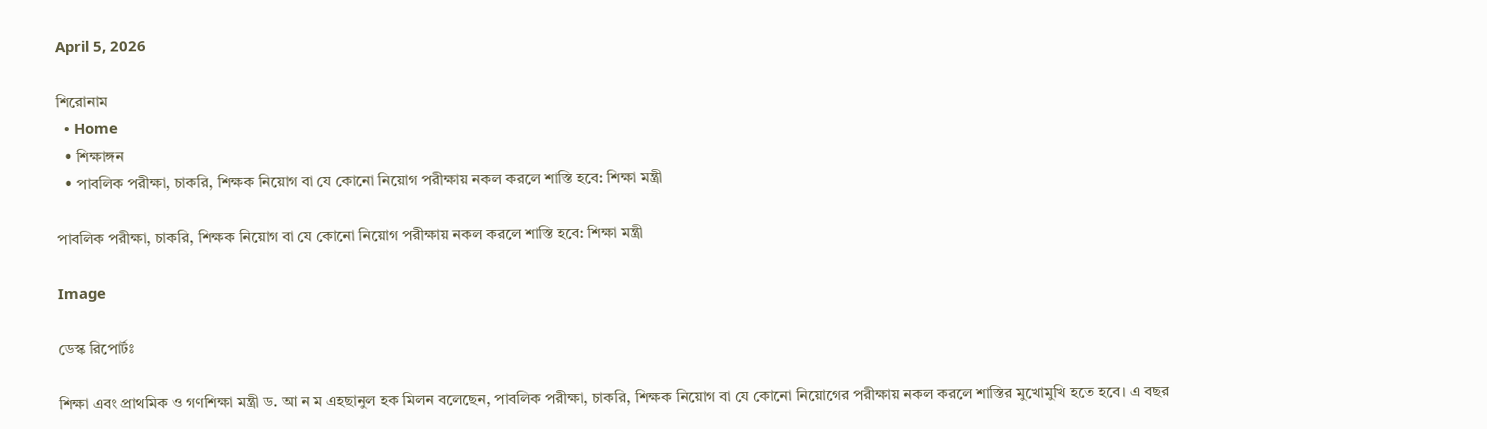April 5, 2026

শিরোনাম
  • Home
  • শিক্ষাঙ্গন
  • পাবলিক পরীক্ষা, চাকরি, শিক্ষক নিয়োগ বা যে কোনো নিয়োগ পরীক্ষায় নকল করলে শাস্তি হবে: শিক্ষা মন্ত্রী

পাবলিক পরীক্ষা, চাকরি, শিক্ষক নিয়োগ বা যে কোনো নিয়োগ পরীক্ষায় নকল করলে শাস্তি হবে: শিক্ষা মন্ত্রী

Image

ডেস্ক রিপোর্টঃ

শিক্ষা এবং প্রাথমিক ও গণশিক্ষা মন্ত্রী ড. আ ন ম এহছানুল হক মিলন বলেছেন, পাবলিক পরীক্ষা, চাকরি, শিক্ষক নিয়োগ বা যে কোনো নিয়োগের পরীক্ষায় নকল করলে শাস্তির মুখোমুখি হতে হবে। এ বছর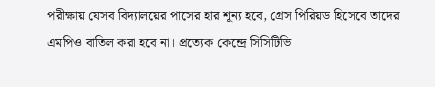পরীক্ষায় যেসব বিদ্যালয়ের পাসের হার শূন্য হবে, গ্রেস পিরিয়ড হিসেবে তাদের এমপিও বাতিল করা হবে না। প্রত্যেক কেন্দ্রে সিসিটিভি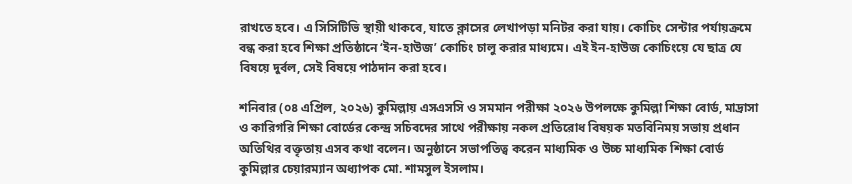রাখতে হবে। এ সিসিটিভি স্থায়ী থাকবে, যাতে ক্লাসের লেখাপড়া মনিটর করা যায়। কোচিং সেন্টার পর্যায়ক্রমে বন্ধ করা হবে শিক্ষা প্রতিষ্ঠানে ‘ইন-হাউজ’ কোচিং চালু করার মাধ্যমে। এই ইন-হাউজ কোচিংয়ে যে ছাত্র যে বিষয়ে দুর্বল, সেই বিষয়ে পাঠদান করা হবে।

শনিবার (০৪ এপ্রিল, ২০২৬) কুমিল্লায় এসএসসি ও সমমান পরীক্ষা ২০২৬ উপলক্ষে কুমিল্লা শিক্ষা বোর্ড, মাদ্রাসা ও কারিগরি শিক্ষা বোর্ডের কেন্দ্র সচিবদের সাথে পরীক্ষায় নকল প্রতিরোধ বিষয়ক মতবিনিময় সভায় প্রধান অতিথির বক্তৃতায় এসব কথা বলেন। অনুষ্ঠানে সভাপতিত্ব করেন মাধ্যমিক ও উচ্চ মাধ্যমিক শিক্ষা বোর্ড কুমিল্লার চেয়ারম্যান অধ্যাপক মো. শামসুল ইসলাম।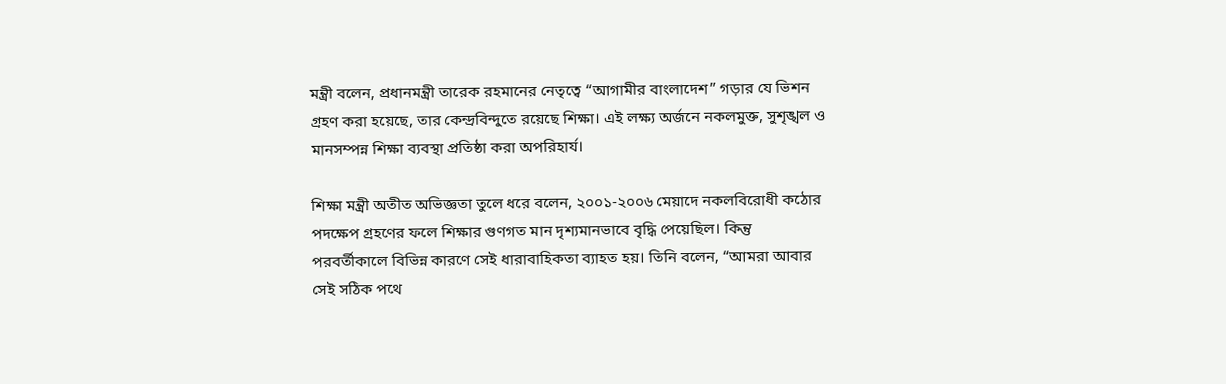মন্ত্রী বলেন, প্রধানমন্ত্রী তারেক রহমানের নেতৃত্বে “আগামীর বাংলাদেশ” গড়ার যে ভিশন গ্রহণ করা হয়েছে, তার কেন্দ্রবিন্দুতে রয়েছে শিক্ষা। এই লক্ষ্য অর্জনে নকলমুক্ত, সুশৃঙ্খল ও মানসম্পন্ন শিক্ষা ব্যবস্থা প্রতিষ্ঠা করা অপরিহার্য।

শিক্ষা মন্ত্রী অতীত অভিজ্ঞতা তুলে ধরে বলেন, ২০০১-২০০৬ মেয়াদে নকলবিরোধী কঠোর পদক্ষেপ গ্রহণের ফলে শিক্ষার গুণগত মান দৃশ্যমানভাবে বৃদ্ধি পেয়েছিল। কিন্তু পরবর্তীকালে বিভিন্ন কারণে সেই ধারাবাহিকতা ব্যাহত হয়। তিনি বলেন, “আমরা আবার সেই সঠিক পথে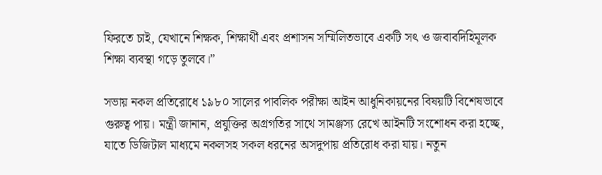ফিরতে চাই, যেখানে শিক্ষক, শিক্ষার্থী এবং প্রশাসন সম্মিলিতভাবে একটি সৎ ও জবাবদিহিমূলক শিক্ষা ব্যবস্থা গড়ে তুলবে।”

সভায় নকল প্রতিরোধে ১৯৮০ সালের পাবলিক পরীক্ষা আইন আধুনিকায়নের বিষয়টি বিশেষভাবে গুরুত্ব পায়। মন্ত্রী জানান, প্রযুক্তির অগ্রগতির সাথে সামঞ্জস্য রেখে আইনটি সংশোধন করা হচ্ছে, যাতে ডিজিটাল মাধ্যমে নকলসহ সকল ধরনের অসদুপায় প্রতিরোধ করা যায়। নতুন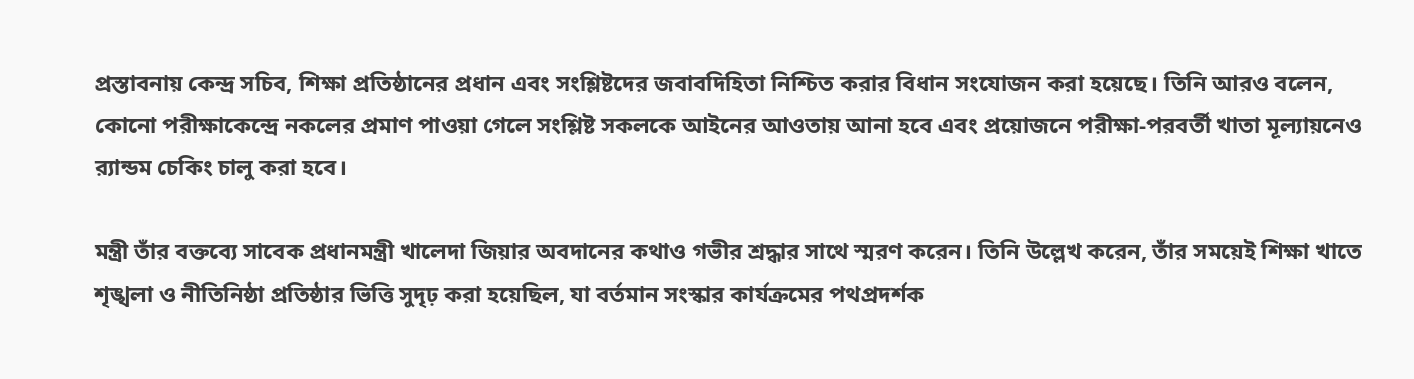প্রস্তাবনায় কেন্দ্র সচিব, শিক্ষা প্রতিষ্ঠানের প্রধান এবং সংশ্লিষ্টদের জবাবদিহিতা নিশ্চিত করার বিধান সংযোজন করা হয়েছে। তিনি আরও বলেন, কোনো পরীক্ষাকেন্দ্রে নকলের প্রমাণ পাওয়া গেলে সংশ্লিষ্ট সকলকে আইনের আওতায় আনা হবে এবং প্রয়োজনে পরীক্ষা-পরবর্তী খাতা মূল্যায়নেও র‌্যান্ডম চেকিং চালু করা হবে।

মন্ত্রী তাঁর বক্তব্যে সাবেক প্রধানমন্ত্রী খালেদা জিয়ার অবদানের কথাও গভীর শ্রদ্ধার সাথে স্মরণ করেন। তিনি উল্লেখ করেন, তাঁর সময়েই শিক্ষা খাতে শৃঙ্খলা ও নীতিনিষ্ঠা প্রতিষ্ঠার ভিত্তি সুদৃঢ় করা হয়েছিল, যা বর্তমান সংস্কার কার্যক্রমের পথপ্রদর্শক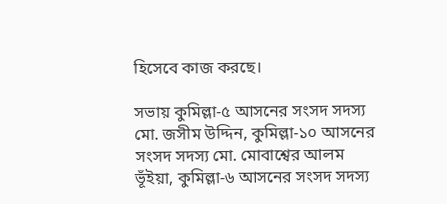হিসেবে কাজ করছে।

সভায় কুমিল্লা-৫ আসনের সংসদ সদস্য মো. জসীম উদ্দিন, কুমিল্লা-১০ আসনের সংসদ সদস্য মো. মোবাশ্বের আলম ভূঁইয়া, কুমিল্লা-৬ আসনের সংসদ সদস্য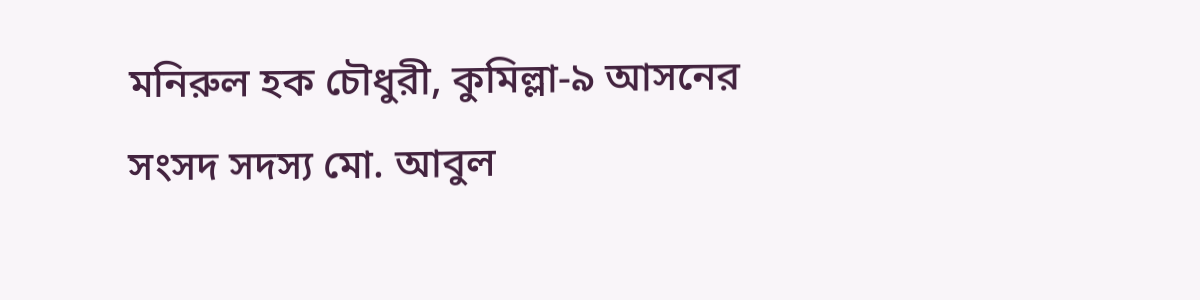মনিরুল হক চৌধুরী, কুমিল্লা-৯ আসনের সংসদ সদস্য মো. আবুল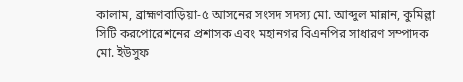কালাম, ব্রাহ্মণবাড়িয়া-৫ আসনের সংসদ সদস্য মো. আব্দুল মান্নান, কুমিল্লা সিটি করপোরেশনের প্রশাসক এবং মহানগর বিএনপির সাধারণ সম্পাদক মো. ইউসুফ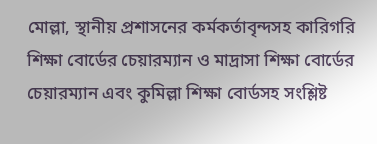মোল্লা, স্থানীয় প্রশাসনের কর্মকর্তাবৃন্দসহ কারিগরি শিক্ষা বোর্ডের চেয়ারম্যান ও মাদ্রাসা শিক্ষা বোর্ডের চেয়ারম্যান এবং কুমিল্লা শিক্ষা বোর্ডসহ সংশ্লিষ্ট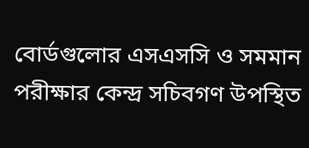বোর্ডগুলোর এসএসসি ও সমমান পরীক্ষার কেন্দ্র সচিবগণ উপস্থিত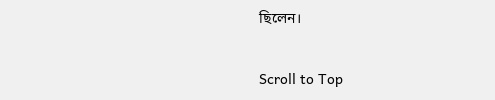ছিলেন।

Scroll to Top